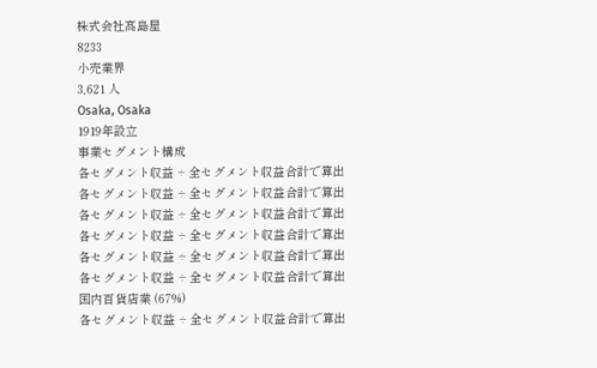株式会社髙島屋
8233
小売業界
3,621 人
Osaka, Osaka
1919年設立
事業セグメント構成
各セグメント収益 ÷ 全セグメント収益合計で算出
各セグメント収益 ÷ 全セグメント収益合計で算出
各セグメント収益 ÷ 全セグメント収益合計で算出
各セグメント収益 ÷ 全セグメント収益合計で算出
各セグメント収益 ÷ 全セグメント収益合計で算出
各セグメント収益 ÷ 全セグメント収益合計で算出
国内百貨店業 (67%)
各セグメント収益 ÷ 全セグメント収益合計で算出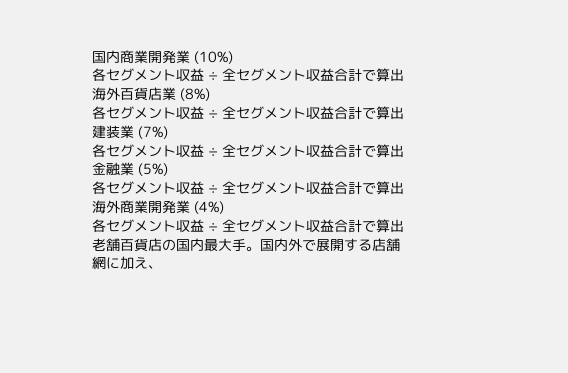国内商業開発業 (10%)
各セグメント収益 ÷ 全セグメント収益合計で算出
海外百貨店業 (8%)
各セグメント収益 ÷ 全セグメント収益合計で算出
建装業 (7%)
各セグメント収益 ÷ 全セグメント収益合計で算出
金融業 (5%)
各セグメント収益 ÷ 全セグメント収益合計で算出
海外商業開発業 (4%)
各セグメント収益 ÷ 全セグメント収益合計で算出
老舗百貨店の国内最大手。国内外で展開する店舗網に加え、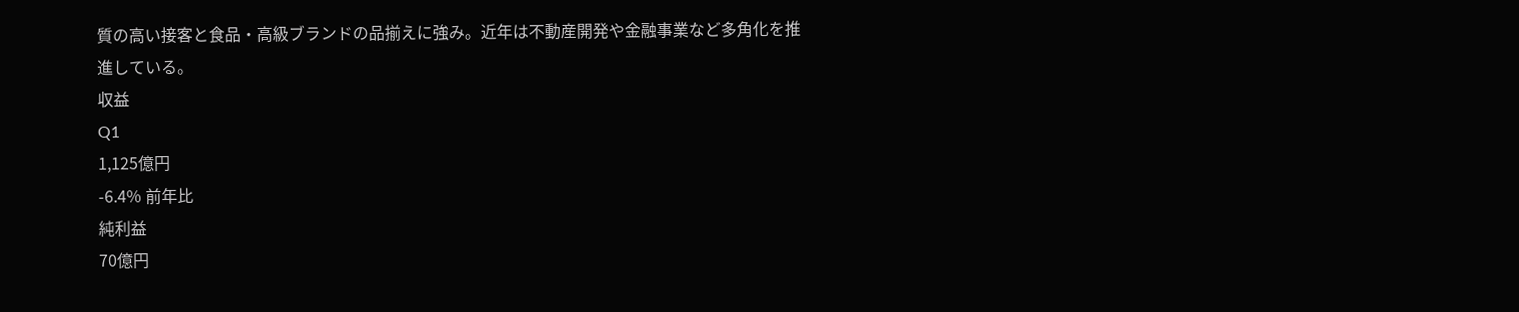質の高い接客と食品・高級ブランドの品揃えに強み。近年は不動産開発や金融事業など多角化を推進している。
収益
Q1
1,125億円
-6.4% 前年比
純利益
70億円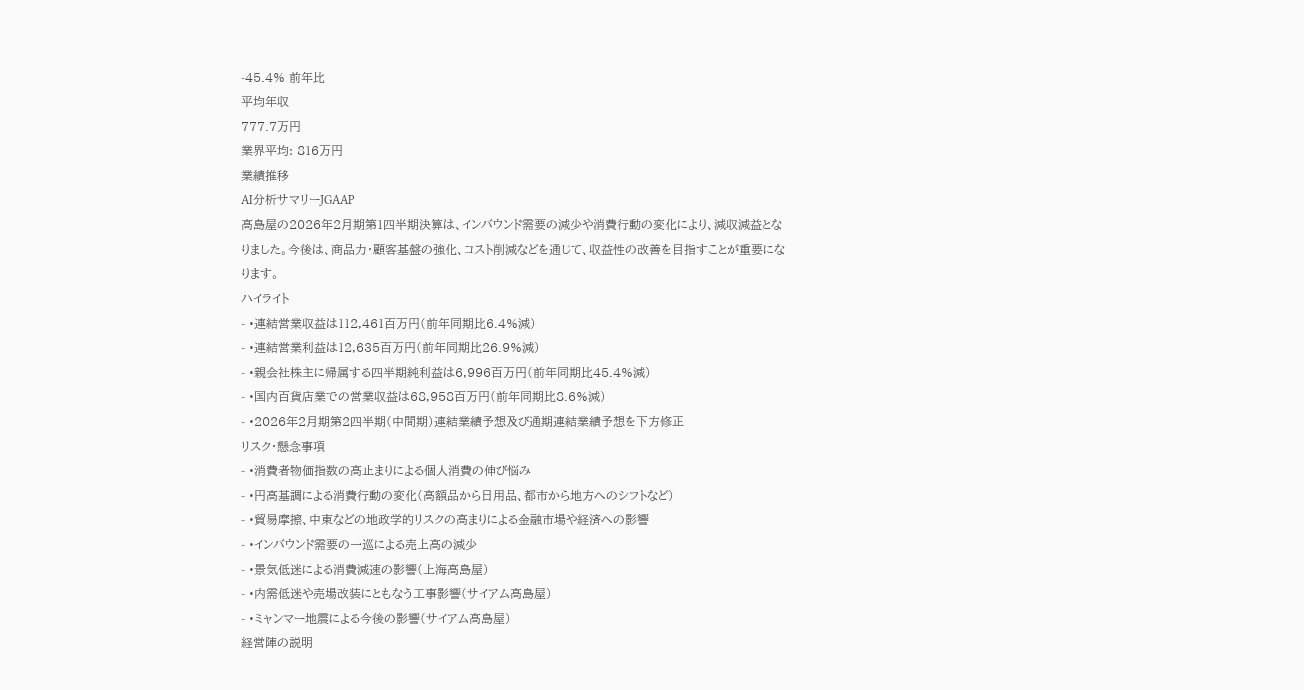-45.4% 前年比
平均年収
777.7万円
業界平均: 816万円
業績推移
AI分析サマリーJGAAP
高島屋の2026年2月期第1四半期決算は、インバウンド需要の減少や消費行動の変化により、減収減益となりました。今後は、商品力・顧客基盤の強化、コスト削減などを通じて、収益性の改善を目指すことが重要になります。
ハイライト
- •連結営業収益は112,461百万円(前年同期比6.4%減)
- •連結営業利益は12,635百万円(前年同期比26.9%減)
- •親会社株主に帰属する四半期純利益は6,996百万円(前年同期比45.4%減)
- •国内百貨店業での営業収益は68,958百万円(前年同期比8.6%減)
- •2026年2月期第2四半期(中間期)連結業績予想及び通期連結業績予想を下方修正
リスク・懸念事項
- •消費者物価指数の高止まりによる個人消費の伸び悩み
- •円高基調による消費行動の変化(高額品から日用品、都市から地方へのシフトなど)
- •貿易摩擦、中東などの地政学的リスクの高まりによる金融市場や経済への影響
- •インバウンド需要の一巡による売上高の減少
- •景気低迷による消費減速の影響(上海高島屋)
- •内需低迷や売場改装にともなう工事影響(サイアム高島屋)
- •ミャンマー地震による今後の影響(サイアム高島屋)
経営陣の説明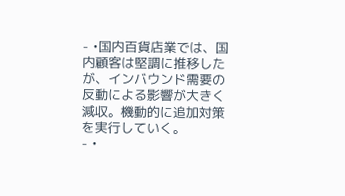- •国内百貨店業では、国内顧客は堅調に推移したが、インバウンド需要の反動による影響が大きく減収。機動的に追加対策を実行していく。
- •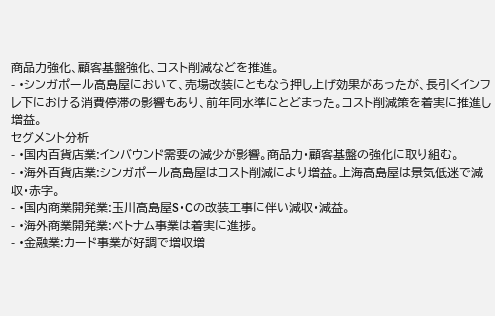商品力強化、顧客基盤強化、コスト削減などを推進。
- •シンガポール高島屋において、売場改装にともなう押し上げ効果があったが、長引くインフレ下における消費停滞の影響もあり、前年同水準にとどまった。コスト削減策を着実に推進し増益。
セグメント分析
- •国内百貨店業:インバウンド需要の減少が影響。商品力・顧客基盤の強化に取り組む。
- •海外百貨店業:シンガポール高島屋はコスト削減により増益。上海高島屋は景気低迷で減収・赤字。
- •国内商業開発業:玉川高島屋S・Cの改装工事に伴い減収・減益。
- •海外商業開発業:ベトナム事業は着実に進捗。
- •金融業:カード事業が好調で増収増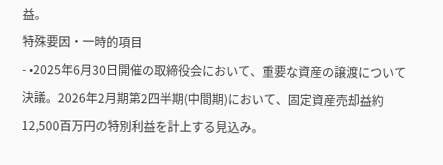益。
特殊要因・一時的項目
- •2025年6月30日開催の取締役会において、重要な資産の譲渡について決議。2026年2月期第2四半期(中間期)において、固定資産売却益約12,500百万円の特別利益を計上する見込み。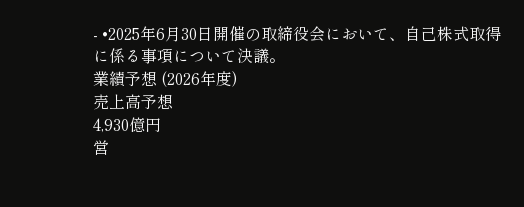- •2025年6月30日開催の取締役会において、自己株式取得に係る事項について決議。
業績予想 (2026年度)
売上高予想
4,930億円
営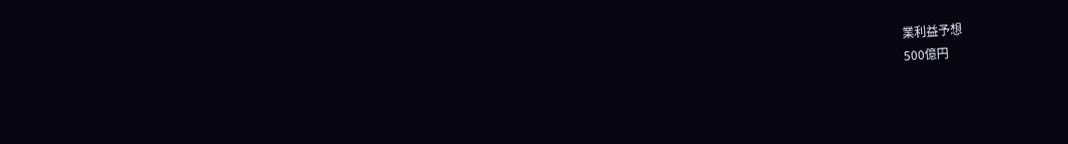業利益予想
500億円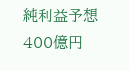純利益予想
400億円